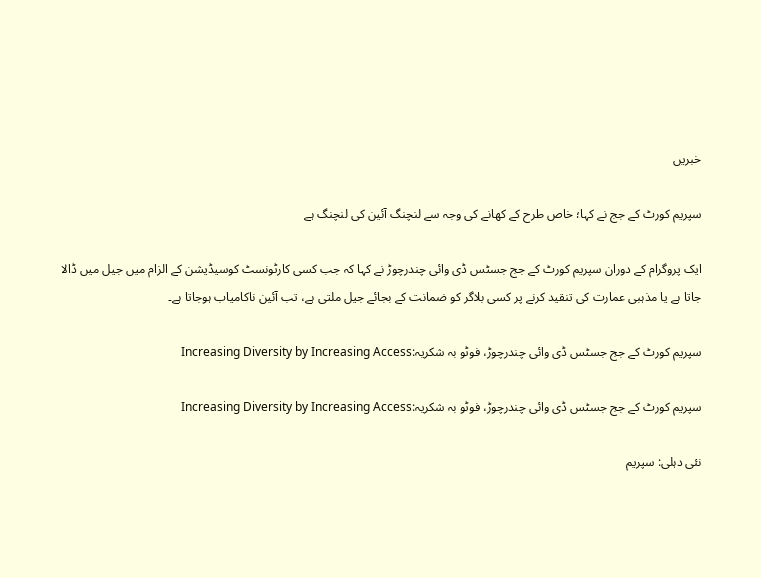خبریں

سپریم کورٹ کے جج نے کہا؛ خاص طرح کے کھانے کی وجہ سے لنچنگ آئین کی لنچنگ ہے

ایک پروگرام کے دوران سپریم کورٹ کے جج جسٹس ڈی وائی چندرچوڑ نے کہا کہ جب کسی کارٹونسٹ کوسیڈیشن کے الزام میں جیل میں ڈالا جاتا ہے یا مذہبی عمارت کی تنقید کرنے پر کسی بلاگر کو ضمانت کے بجائے جیل ملتی ہے، تب آئین ناکامیاب ہوجاتا ہے۔

سپریم کورٹ کے جج جسٹس ڈی وائی چندرچوڑ، فوٹو بہ شکریہ:Increasing Diversity by Increasing Access

سپریم کورٹ کے جج جسٹس ڈی وائی چندرچوڑ، فوٹو بہ شکریہ:Increasing Diversity by Increasing Access

نئی دہلی: سپریم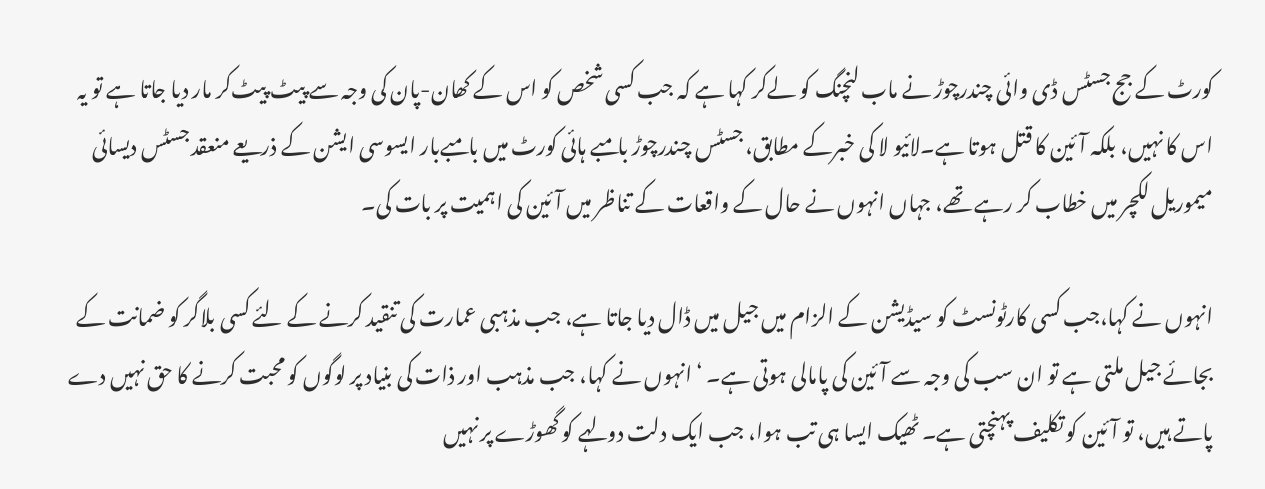کورٹ کے جج جسٹس ڈی وائی چندرچوڑ نے ماب لنچنگ کو لےکر کہا ہے کہ جب کسی شخص کو اس کے کھان-پان کی وجہ سے پیٹ پیٹ‌کر مار دیا جاتا ہے تو یہ اس کا نہیں، بلکہ آئین کا قتل ہوتا ہے۔لائیو لا کی خبرکے مطابق، جسٹس چندرچوڑ بامبے ہائی کورٹ میں بامبےبار ایسوسی ایشن کے ذریعے منعقد جسٹس دیسائی میموریل لکچر میں خطاب کر رہے تھے، جہاں انہوں نے حال کے واقعات کے تناظر میں آئین کی اہمیت پر بات کی۔

انہوں نے کہا،جب کسی کارٹونسٹ کو سیڈیشن کے الزام میں جیل میں ڈال دیا جاتا ہے، جب مذہبی عمارت کی تنقید کرنے کے لئے کسی بلاگر کو ضمانت کے بجائے جیل ملتی ہے تو ان سب کی وجہ سے آئین کی پامالی ہوتی ہے۔ ‘انہوں نے کہا، جب مذہب اور ذات کی بنیاد پر لوگوں کو محبت کرنے کا حق نہیں دے پاتے ہیں، تو آئین کو تکلیف پہنچتی ہے۔ ٹھیک ایسا ہی تب ہوا، جب ایک دلت دولہے کو گھوڑے پر نہیں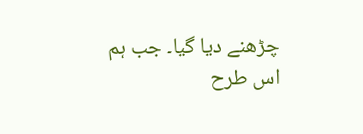چڑھنے دیا گیا۔ جب ہم اس طرح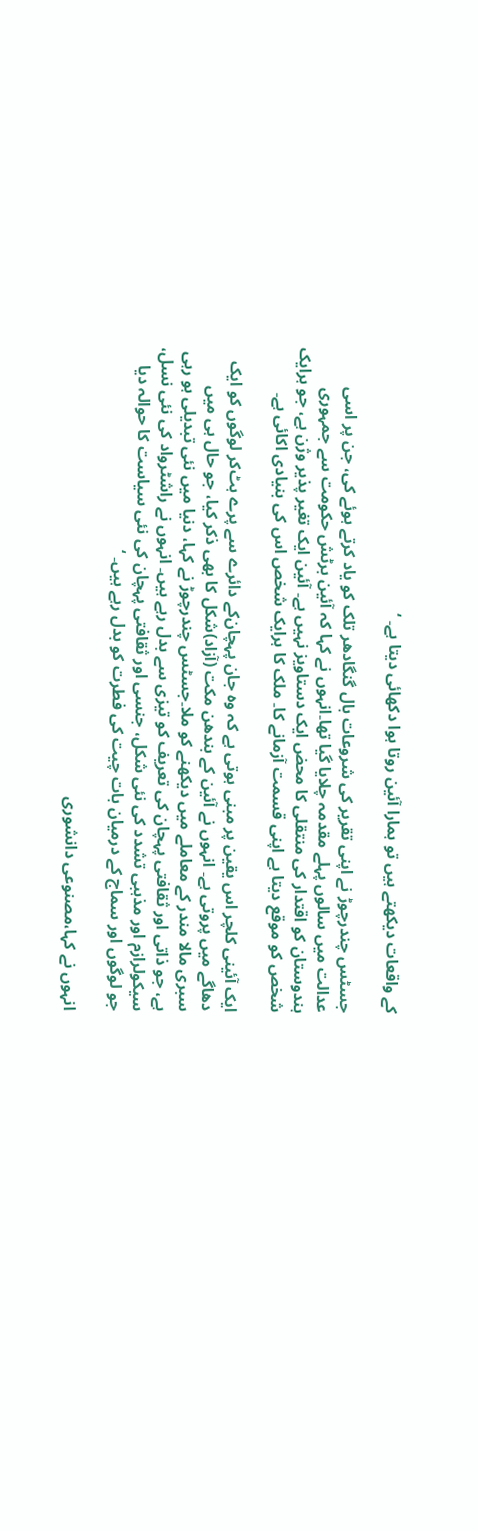کے واقعات دیکھتے ہیں تو ہمارا آئین روتا ہوا دکھائی دیتا ہے۔ ‘

جسٹس چندرچوڑ نے اپنی تقریر کی شروعات بال گنگادھر تلک کو یاد کرتے ہوئے کی، جن پر اسی عدالت میں سالوں پہلے مقدمہ چلایا گیا تھا۔انہوں نے کہا کہ آئین برٹش حکومت سے جمہوری ہندوستان کو اقتدار کی منتقلی کا محض ایک دستاویز نہیں ہے۔ آئین ایک تغیر پذیر وژن ہے، جو ہرایک شخص کو موقع دیتا ہے اپنی قسمت آزمانے کا۔ ملک کا ہرایک شخص اس کی بنیادی اکائی ہے۔

ایک آئینی کلچر اس یقین پر مبنی ہوتی ہے کہ وہ جان پہچان‌کے دائرے سے پرے ہٹ‌کر لوگوں کو ایک دھاگے میں پروتی ہے۔ انہوں نے آئین کے بندھن مکت (آزاد)شکل کا بھی ذکر کیا، جو حال ہی میں سبری مالا مندر کے معاملے میں دیکھنے کو ملا۔جسٹس چندرچوڑ نے کہا، دنیا میں نئی تبدیلی ہو رہی ہے، جو ذاتی اور ثقافتی پہچان کی تعریف کو تیزی سے بدل رہے ہیں۔ انہوں نے راشٹرواد کی نئی نسل، سیکولرازم اور مذہبی تشدد کی نئی شکل، جنسی اور ثقافتی پہچان کی نئی سیاست کا حوالہ دیا جو لوگوں اور سماج کے درمیان بات چیت کی فطرت کو بدل رہے ہیں۔ ‘

انہوں نے کہا،مصنوعی دانشوری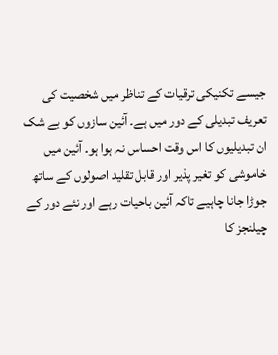جیسے تکنیکی ترقیات کے تناظر میں شخصیت کی تعریف تبدیلی کے دور میں ہے۔ آئین سازوں کو بے شک ان تبدیلیوں کا اس وقت احساس نہ ہوا ہو۔ آئین میں خاموشی کو تغیر پذیر اور قابل تقلید اصولوں کے ساتھ جوڑا جانا چاہیے تاکہ آئین باحیات رہے اور نئے دور کے چیلنجز کا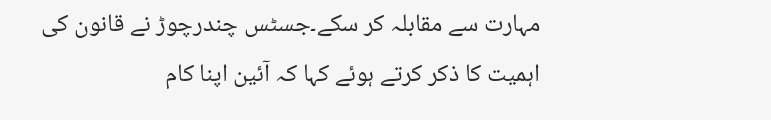مہارت سے مقابلہ کر سکے۔جسٹس چندرچوڑ نے قانون کی اہمیت کا ذکر کرتے ہوئے کہا کہ آئین اپنا کام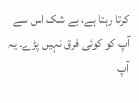کرتا رہتا ہے، بے شک اس سے آپ کو کوئی فرق نہیں پڑے۔ یہ آپ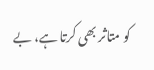کو متاثر بھی کرتا ہے، بے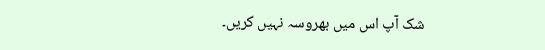شک آپ اس میں بھروسہ نہیں کریں۔